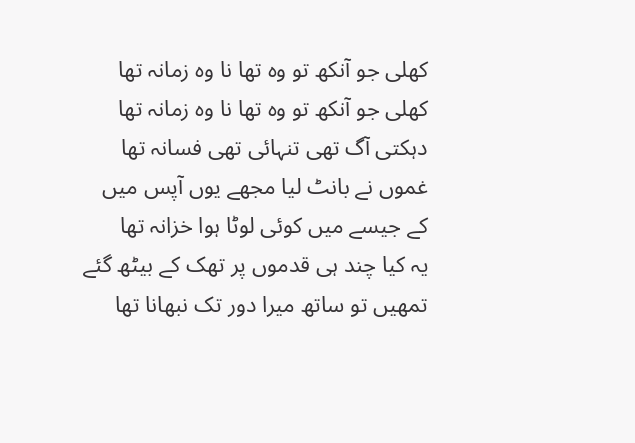کھلی جو آنکھ تو وہ تھا نا وہ زمانہ تھا
کھلی جو آنکھ تو وہ تھا نا وہ زمانہ تھا
دہکتی آگ تھی تنہائی تھی فسانہ تھا
غموں نے بانٹ لیا مجھے یوں آپس میں
کے جیسے میں کوئی لوٹا ہوا خزانہ تھا
یہ کیا چند ہی قدموں پر تھک کے بیٹھ گئے
تمھیں تو ساتھ میرا دور تک نبھانا تھا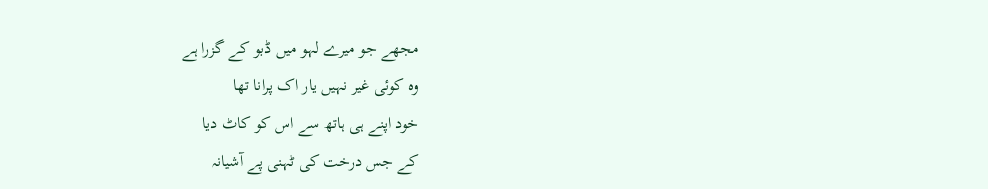مجھے جو میرے لہو میں ڈبو کے گزرا ہے
وہ کوئی غیر نہیں یار اک پرانا تھا
خود اپنے ہی ہاتھ سے اس کو کاٹ دیا
کے جس درخت کی ٹہنی پے آشیانہ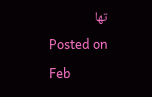تھا
Posted on Feb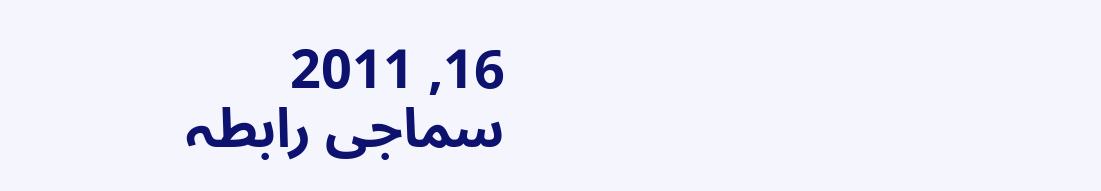16, 2011
سماجی رابطہ